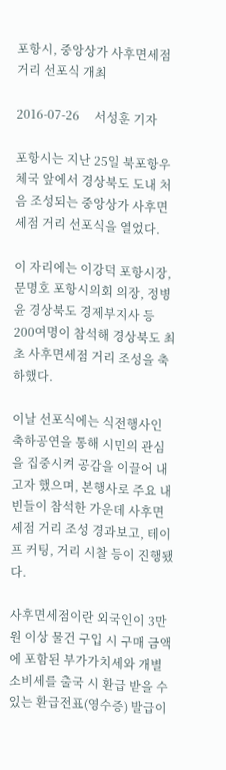포항시, 중앙상가 사후면세점 거리 선포식 개최

2016-07-26     서성훈 기자

포항시는 지난 25일 북포항우체국 앞에서 경상북도 도내 처음 조성되는 중앙상가 사후면세점 거리 선포식을 열었다.

이 자리에는 이강덕 포항시장, 문명호 포항시의회 의장, 정병윤 경상북도 경제부지사 등 200여명이 참석해 경상북도 최초 사후면세점 거리 조성을 축하했다.

이날 선포식에는 식전행사인 축하공연을 통해 시민의 관심을 집중시켜 공감을 이끌어 내고자 했으며, 본행사로 주요 내빈들이 참석한 가운데 사후면세점 거리 조성 경과보고, 테이프 커팅, 거리 시찰 등이 진행됐다.

사후면세점이란 외국인이 3만 원 이상 물건 구입 시 구매 금액에 포함된 부가가치세와 개별소비세를 출국 시 환급 받을 수 있는 환급전표(영수증) 발급이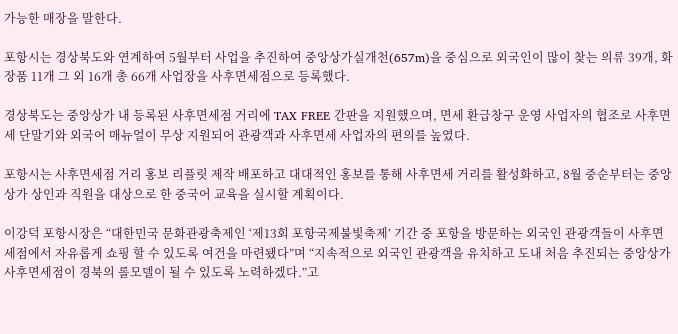가능한 매장을 말한다.

포항시는 경상북도와 연계하여 5월부터 사업을 추진하여 중앙상가실개천(657m)을 중심으로 외국인이 많이 찾는 의류 39개, 화장품 11개 그 외 16개 총 66개 사업장을 사후면세점으로 등록했다.

경상북도는 중앙상가 내 등록된 사후면세점 거리에 TAX FREE 간판을 지원했으며, 면세 환급창구 운영 사업자의 협조로 사후면세 단말기와 외국어 매뉴얼이 무상 지원되어 관광객과 사후면세 사업자의 편의를 높였다.

포항시는 사후면세점 거리 홍보 리플릿 제작 배포하고 대대적인 홍보를 통해 사후면세 거리를 활성화하고, 8월 중순부터는 중앙상가 상인과 직원을 대상으로 한 중국어 교육을 실시할 계획이다.

이강덕 포항시장은 “대한민국 문화관광축제인 ‘제13회 포항국제불빛축제’ 기간 중 포항을 방문하는 외국인 관광객들이 사후면세점에서 자유롭게 쇼핑 할 수 있도록 여건을 마련됐다”며 “지속적으로 외국인 관광객을 유치하고 도내 처음 추진되는 중앙상가 사후면세점이 경북의 롤모델이 될 수 있도록 노력하겠다.”고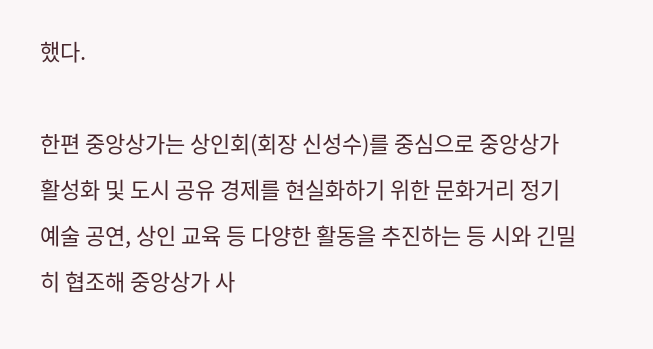했다.

한편 중앙상가는 상인회(회장 신성수)를 중심으로 중앙상가 활성화 및 도시 공유 경제를 현실화하기 위한 문화거리 정기 예술 공연, 상인 교육 등 다양한 활동을 추진하는 등 시와 긴밀히 협조해 중앙상가 사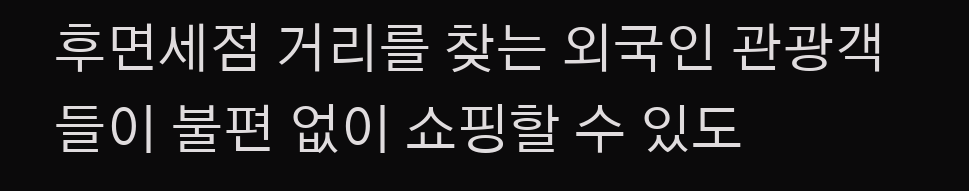후면세점 거리를 찾는 외국인 관광객들이 불편 없이 쇼핑할 수 있도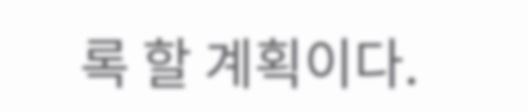록 할 계획이다.